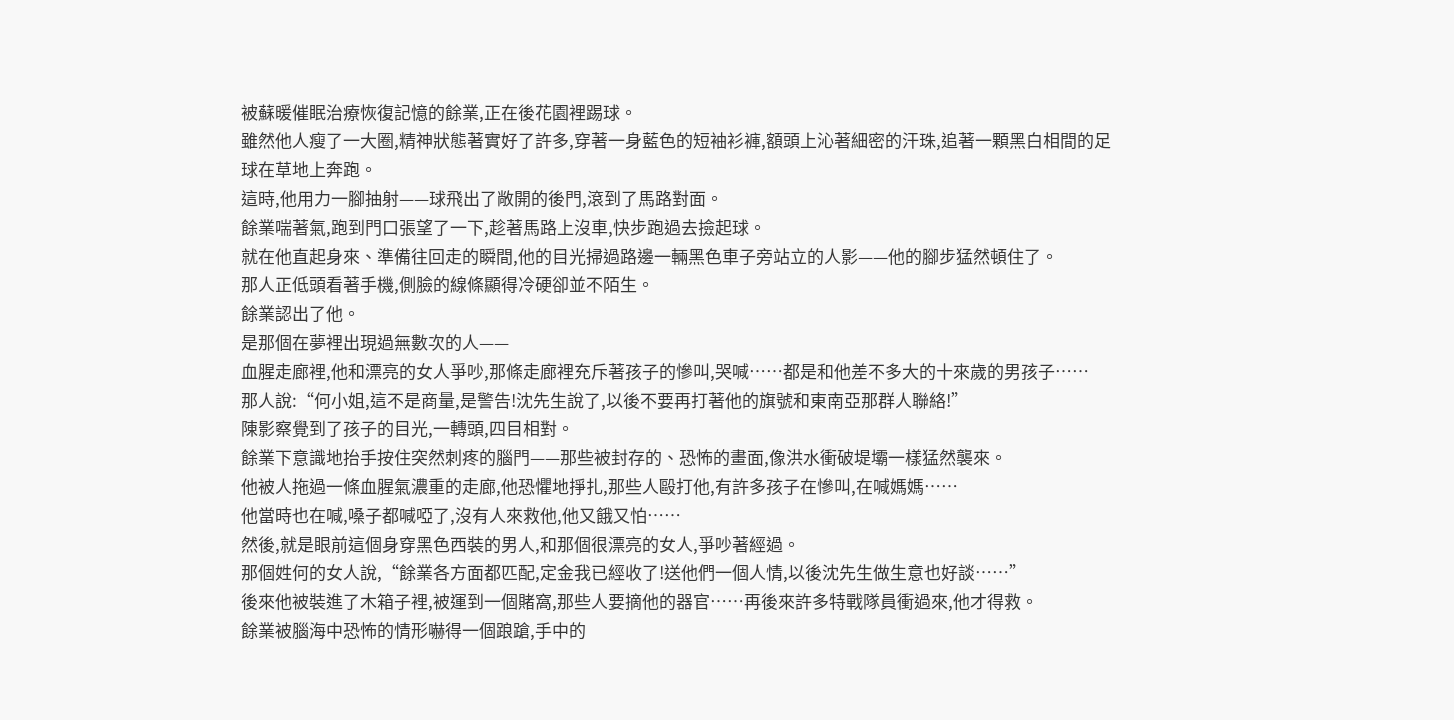被蘇暖催眠治療恢復記憶的餘業,正在後花園裡踢球。
雖然他人瘦了一大圈,精神狀態著實好了許多,穿著一身藍色的短袖衫褲,額頭上沁著細密的汗珠,追著一顆黑白相間的足球在草地上奔跑。
這時,他用力一腳抽射——球飛出了敞開的後門,滾到了馬路對面。
餘業喘著氣,跑到門口張望了一下,趁著馬路上沒車,快步跑過去撿起球。
就在他直起身來、準備往回走的瞬間,他的目光掃過路邊一輛黑色車子旁站立的人影——他的腳步猛然頓住了。
那人正低頭看著手機,側臉的線條顯得冷硬卻並不陌生。
餘業認出了他。
是那個在夢裡出現過無數次的人——
血腥走廊裡,他和漂亮的女人爭吵,那條走廊裡充斥著孩子的慘叫,哭喊……都是和他差不多大的十來歲的男孩子……
那人說:“何小姐,這不是商量,是警告!沈先生說了,以後不要再打著他的旗號和東南亞那群人聯絡!”
陳影察覺到了孩子的目光,一轉頭,四目相對。
餘業下意識地抬手按住突然刺疼的腦門——那些被封存的、恐怖的畫面,像洪水衝破堤壩一樣猛然襲來。
他被人拖過一條血腥氣濃重的走廊,他恐懼地掙扎,那些人毆打他,有許多孩子在慘叫,在喊媽媽……
他當時也在喊,嗓子都喊啞了,沒有人來救他,他又餓又怕……
然後,就是眼前這個身穿黑色西裝的男人,和那個很漂亮的女人,爭吵著經過。
那個姓何的女人說,“餘業各方面都匹配,定金我已經收了!送他們一個人情,以後沈先生做生意也好談……”
後來他被裝進了木箱子裡,被運到一個賭窩,那些人要摘他的器官……再後來許多特戰隊員衝過來,他才得救。
餘業被腦海中恐怖的情形嚇得一個踉蹌,手中的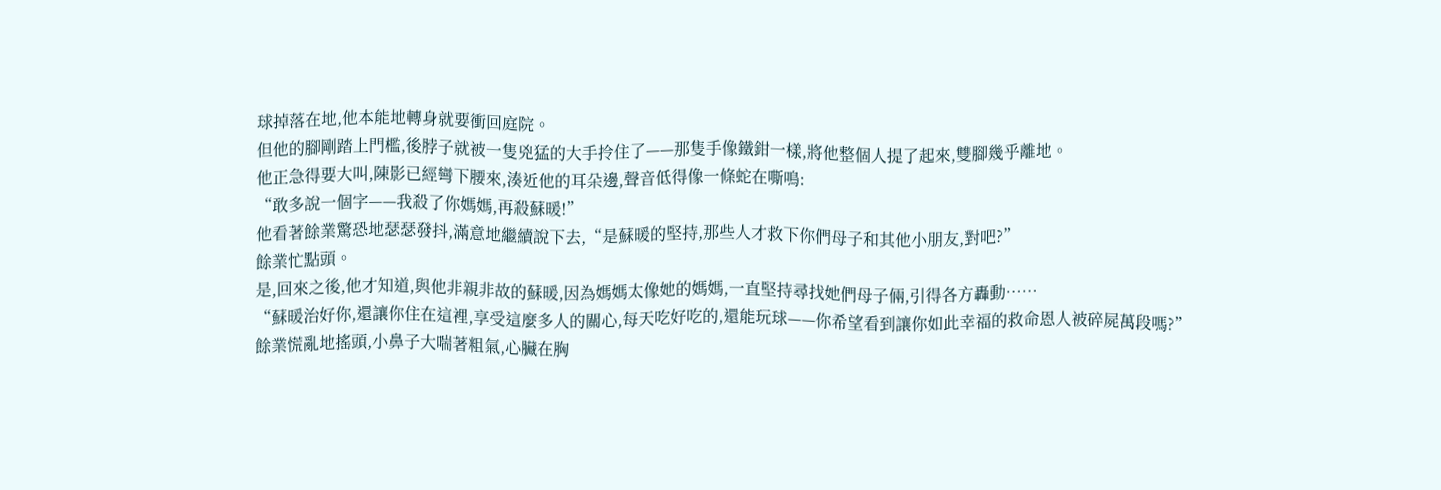球掉落在地,他本能地轉身就要衝回庭院。
但他的腳剛踏上門檻,後脖子就被一隻兇猛的大手拎住了——那隻手像鐵鉗一樣,將他整個人提了起來,雙腳幾乎離地。
他正急得要大叫,陳影已經彎下腰來,湊近他的耳朵邊,聲音低得像一條蛇在嘶鳴:
“敢多說一個字——我殺了你媽媽,再殺蘇暖!”
他看著餘業驚恐地瑟瑟發抖,滿意地繼續說下去,“是蘇暖的堅持,那些人才救下你們母子和其他小朋友,對吧?”
餘業忙點頭。
是,回來之後,他才知道,與他非親非故的蘇暖,因為媽媽太像她的媽媽,一直堅持尋找她們母子倆,引得各方轟動……
“蘇暖治好你,還讓你住在這裡,享受這麼多人的關心,每天吃好吃的,還能玩球——你希望看到讓你如此幸福的救命恩人被碎屍萬段嗎?”
餘業慌亂地搖頭,小鼻子大喘著粗氣,心臟在胸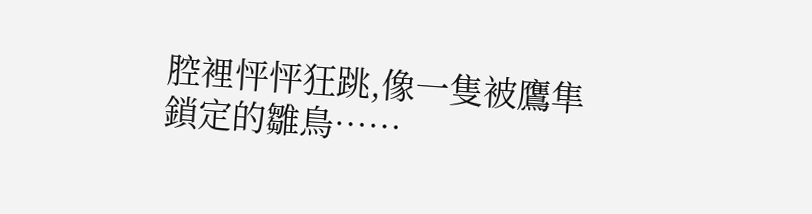腔裡怦怦狂跳,像一隻被鷹隼鎖定的雛鳥……